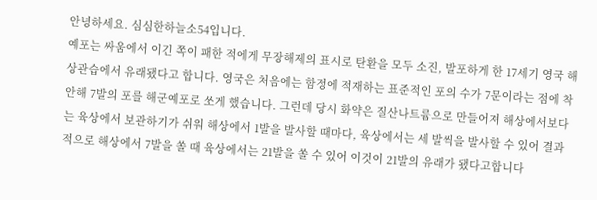안녕하세요. 심심한하늘소54입니다.
예포는 싸움에서 이긴 쪽이 패한 적에게 무장해제의 표시로 탄환을 모두 소진, 발포하게 한 17세기 영국 해상관습에서 유래됐다고 합니다. 영국은 처음에는 함정에 적재하는 표준적인 포의 수가 7문이라는 점에 착안해 7발의 포를 해군예포로 쏘게 했습니다. 그런데 당시 화약은 질산나트륨으로 만들어져 해상에서보다는 육상에서 보관하기가 쉬워 해상에서 1발을 발사할 때마다, 육상에서는 세 발씩을 발사할 수 있어 결과적으로 해상에서 7발을 쏠 때 육상에서는 21발을 쏠 수 있어 이것이 21발의 유래가 됐다고합니다